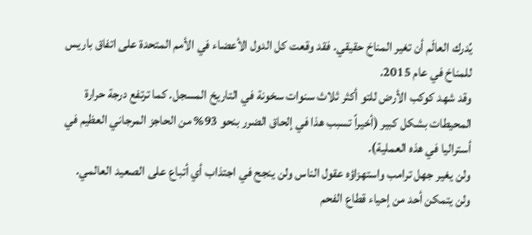يُدرك العالَم أن تغير المناخ حقيقي. فقد وقعت كل الدول الأعضاء في الأمم المتحدة على اتفاق باريس للمناخ في عام 2015.
وقد شهد كوكب الأرض للتو أكثر ثلاث سنوات سخونة في التاريخ المسجل. كما ترتفع درجة حرارة المحيطات بشكل كبير (أخيراً تسبب هذا في إلحاق الضرر بنحو 93% من الحاجز المرجاني العظيم في أستراليا في هذه العملية).
ولن يغير جهل ترامب واستهزاؤه عقول الناس ولن ينجح في اجتذاب أي أتباع على الصعيد العالمي.
ولن يتمكن أحد من إحياء قطاع الفحم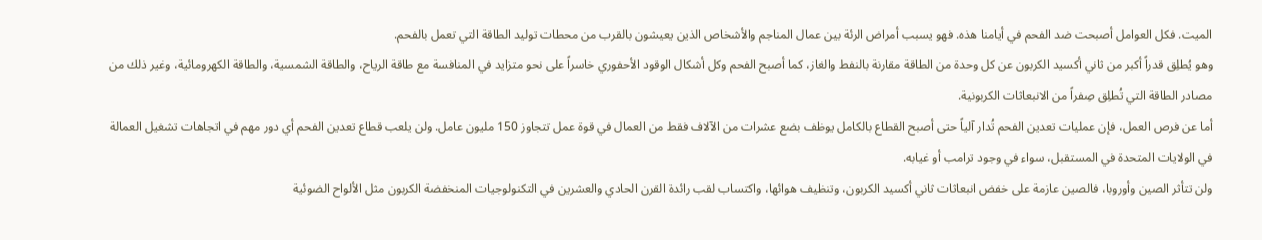الميت. فكل العوامل أصبحت ضد الفحم في أيامنا هذه. فهو يسبب أمراض الرئة بين عمال المناجم والأشخاص الذين يعيشون بالقرب من محطات توليد الطاقة التي تعمل بالفحم.
وهو يُطلِق قدراً أكبر من ثاني أكسيد الكربون عن كل وحدة من الطاقة مقارنة بالنفط والغاز، كما أصبح الفحم وكل أشكال الوقود الأحفوري خاسراً على نحو متزايد في المنافسة مع طاقة الرياح، والطاقة الشمسية، والطاقة الكهرومائية، وغير ذلك من مصادر الطاقة التي تُطلِق صِفراً من الانبعاثات الكربونية.
أما عن فرص العمل، فإن عمليات تعدين الفحم تُدار آلياً حتى أصبح القطاع بالكامل يوظف بضع عشرات من الآلاف فقط من العمال في قوة عمل تتجاوز 150 مليون عامل. ولن يلعب قطاع تعدين الفحم أي دور مهم في اتجاهات تشغيل العمالة في الولايات المتحدة في المستقبل، سواء في وجود ترامب أو غيابه.
ولن تتأثر الصين وأوروبا، فالصين عازمة على خفض انبعاثات ثاني أكسيد الكربون، وتنظيف هوائها، واكتساب لقب رائدة القرن الحادي والعشرين في التكنولوجيات المنخفضة الكربون مثل الألواح الضوئية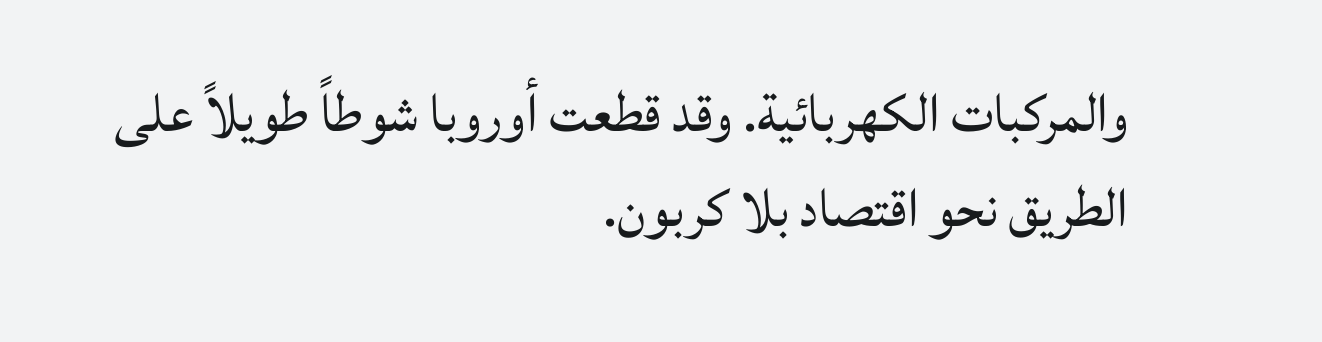والمركبات الكهربائية. وقد قطعت أوروبا شوطاً طويلاً على الطريق نحو اقتصاد بلا كربون.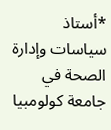*أستاذ سياسات وإدارة الصحة في جامعة كولومبيا